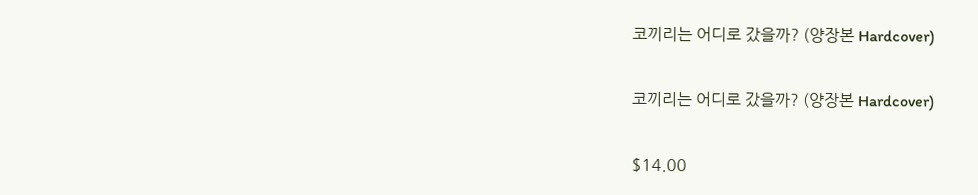코끼리는 어디로 갔을까? (양장본 Hardcover)

코끼리는 어디로 갔을까? (양장본 Hardcover)

$14.00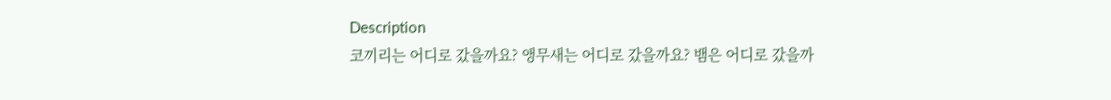Description
코끼리는 어디로 갔을까요? 앵무새는 어디로 갔을까요? 뱀은 어디로 갔을까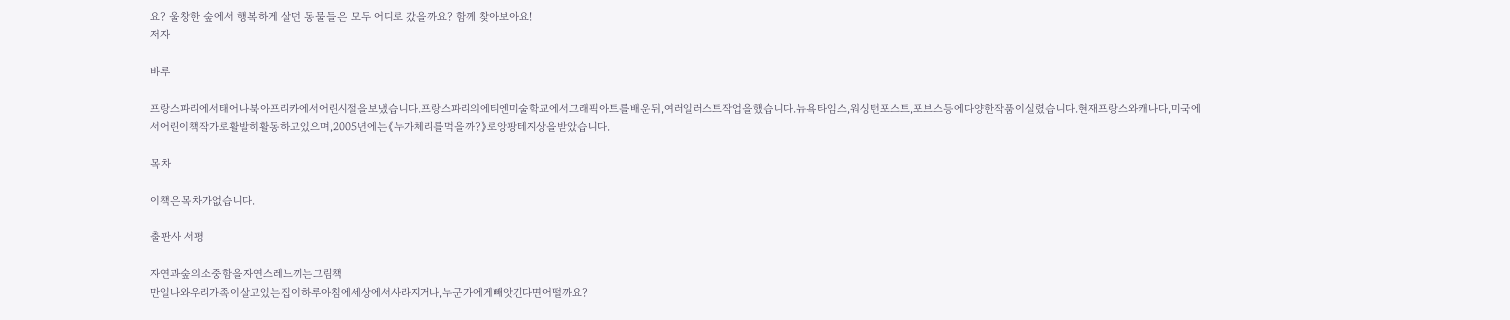요? 울창한 숲에서 행복하게 살던 동물들은 모두 어디로 갔을까요? 함께 찾아보아요!
저자

바루

프랑스파리에서태어나북아프리카에서어린시절을보냈습니다.프랑스파리의에티엔미술학교에서그래픽아트를배운뒤,여러일러스트작업을했습니다.뉴욕타임스,워싱턴포스트,포브스등에다양한작품이실렸습니다.현재프랑스와캐나다,미국에서어린이책작가로활발히활동하고있으며,2005년에는《누가체리를먹을까?》로앙팡테지상을받았습니다.

목차

이책은목차가없습니다.

출판사 서평

자연과숲의소중함을자연스레느끼는그림책
만일나와우리가족이살고있는집이하루아침에세상에서사라지거나,누군가에게빼앗긴다면어떨까요?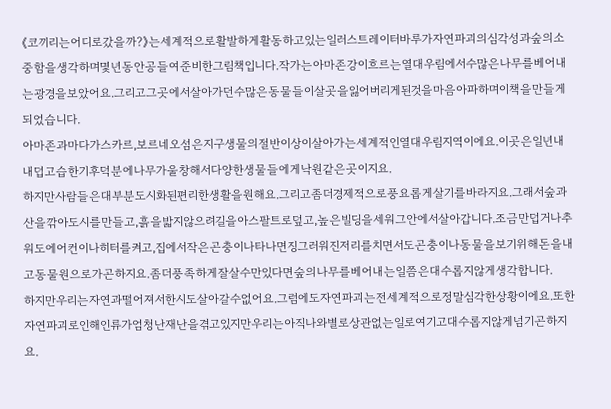《코끼리는어디로갔을까?》는세계적으로활발하게활동하고있는일러스트레이터바루가자연파괴의심각성과숲의소중함을생각하며몇년동안공들여준비한그림책입니다.작가는아마존강이흐르는열대우림에서수많은나무를베어내는광경을보았어요.그리고그곳에서살아가던수많은동물들이살곳을잃어버리게된것을마음아파하며이책을만들게되었습니다.
아마존과마다가스카르,보르네오섬은지구생물의절반이상이살아가는세계적인열대우림지역이에요.이곳은일년내내덥고습한기후덕분에나무가울창해서다양한생물들에게낙원같은곳이지요.
하지만사람들은대부분도시화된편리한생활을원해요.그리고좀더경제적으로풍요롭게살기를바라지요.그래서숲과산을깎아도시를만들고,흙을밟지않으려길을아스팔트로덮고,높은빌딩을세워그안에서살아갑니다.조금만덥거나추워도에어컨이나히터를켜고,집에서작은곤충이나타나면징그러워진저리를치면서도곤충이나동물을보기위해돈을내고동물원으로가곤하지요.좀더풍족하게잘살수만있다면숲의나무를베어내는일쯤은대수롭지않게생각합니다.
하지만우리는자연과떨어져서한시도살아갈수없어요.그럼에도자연파괴는전세계적으로정말심각한상황이에요.또한자연파괴로인해인류가엄청난재난을겪고있지만우리는아직나와별로상관없는일로여기고대수롭지않게넘기곤하지요.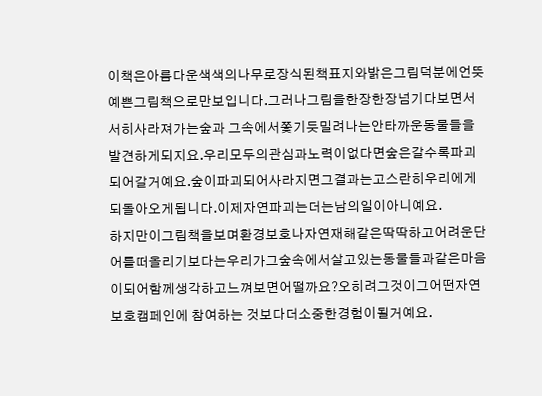이책은아름다운색색의나무로장식된책표지와밝은그림덕분에언뜻예쁜그림책으로만보입니다.그러나그림을한장한장넘기다보면서서히사라져가는숲과 그속에서쫓기듯밀려나는안타까운동물들을발견하게되지요.우리모두의관심과노력이없다면숲은갈수록파괴되어갈거예요.숲이파괴되어사라지면그결과는고스란히우리에게되돌아오게됩니다.이제자연파괴는더는남의일이아니예요.
하지만이그림책을보며환경보호나자연재해같은딱딱하고어려운단어를떠올리기보다는우리가그숲속에서살고있는동물들과같은마음이되어함께생각하고느껴보면어떨까요?오히려그것이그어떤자연보호캠페인에 참여하는 것보다더소중한경험이될거예요.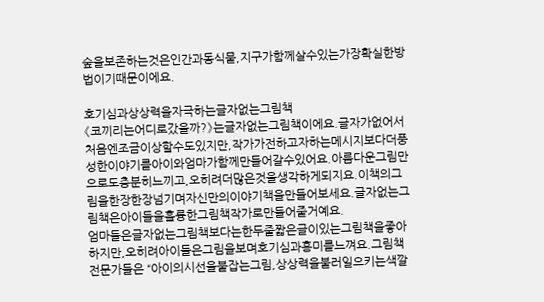숲을보존하는것은인간과동식물,지구가함께살수있는가장확실한방법이기때문이에요.

호기심과상상력을자극하는글자없는그림책
《코끼리는어디로갔을까?》는글자없는그림책이에요.글자가없어서처음엔조금이상할수도있지만,작가가전하고자하는메시지보다더풍성한이야기를아이와엄마가함께만들어갈수있어요.아름다운그림만으로도충분히느끼고,오히려더많은것을생각하게되지요.이책의그림을한장한장넘기며자신만의이야기책을만들어보세요.글자없는그림책은아이들을훌륭한그림책작가로만들어줄거예요.
엄마들은글자없는그림책보다는한두줄짧은글이있는그림책을좋아하지만,오히려아이들은그림을보며호기심과흥미를느껴요.그림책 전문가들은 “아이의시선을붙잡는그림,상상력을불러일으키는색깔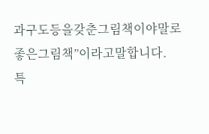과구도등을갖춘그림책이야말로좋은그림책”이라고말합니다.
특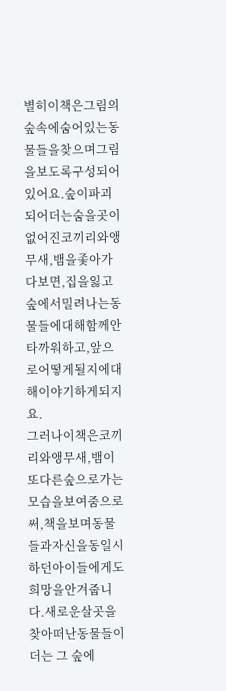별히이책은그림의숲속에숨어있는동물들을찾으며그림을보도록구성되어있어요.숲이파괴되어더는숨을곳이없어진코끼리와앵무새,뱀을좇아가다보면,집을잃고숲에서밀려나는동물들에대해함께안타까워하고,앞으로어떻게될지에대해이야기하게되지요.
그러나이책은코끼리와앵무새,뱀이또다른숲으로가는모습을보여줌으로써,책을보며동물들과자신을동일시하던아이들에게도희망을안겨줍니다.새로운살곳을찾아떠난동물들이 더는 그 숲에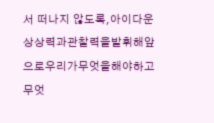서 떠나지 않도록,아이다운상상력과관찰력을발휘해앞으로우리가무엇을해야하고무엇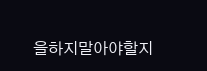을하지말아야할지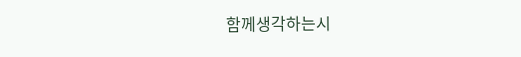함께생각하는시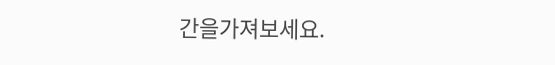간을가져보세요.